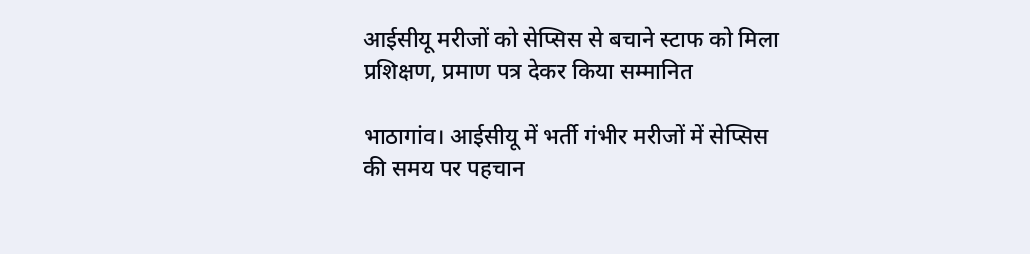आईसीयू मरीजों को सेप्सिस से बचाने स्टाफ को मिला प्रशिक्षण, प्रमाण पत्र देकर किया सम्मानित

भाठागांव। आईसीयू में भर्ती गंभीर मरीजों में सेप्सिस की समय पर पहचान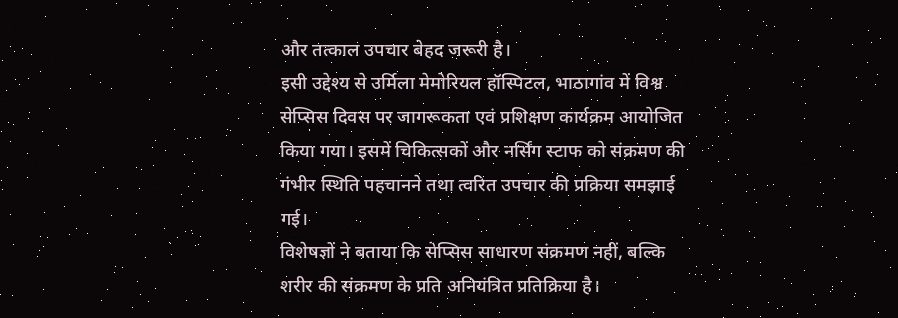और तत्काल उपचार बेहद जरूरी है।
इसी उद्देश्य से उर्मिला मेमोरियल हॉस्पिटल, भाठागांव में विश्व सेप्सिस दिवस पर जागरूकता एवं प्रशिक्षण कार्यक्रम आयोजित किया गया। इसमें चिकित्सकों और नर्सिंग स्टाफ को संक्रमण की गंभीर स्थिति पहचानने तथा त्वरित उपचार की प्रक्रिया समझाई गई।
विशेषज्ञों ने बताया कि सेप्सिस साधारण संक्रमण नहीं, बल्कि शरीर की संक्रमण के प्रति अनियंत्रित प्रतिक्रिया है।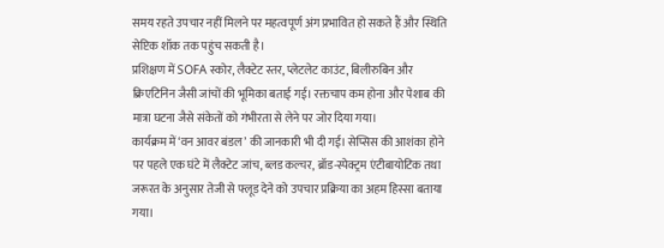समय रहते उपचार नहीं मिलने पर महत्वपूर्ण अंग प्रभावित हो सकते हैं और स्थिति सेप्टिक शॉक तक पहुंच सकती है।
प्रशिक्षण में SOFA स्कोर, लैक्टेट स्तर, प्लेटलेट काउंट, बिलीरुबिन और क्रिएटिनिन जैसी जांचों की भूमिका बताई गई। रक्तचाप कम होना और पेशाब की मात्रा घटना जैसे संकेतों को गंभीरता से लेने पर जोर दिया गया।
कार्यक्रम में ‘वन आवर बंडल’ की जानकारी भी दी गई। सेप्सिस की आशंका होने पर पहले एक घंटे में लैक्टेट जांच, ब्लड कल्चर, ब्रॉड-स्पेक्ट्रम एंटीबायोटिक तथा जरूरत के अनुसार तेजी से फ्लूड देने को उपचार प्रक्रिया का अहम हिस्सा बताया गया।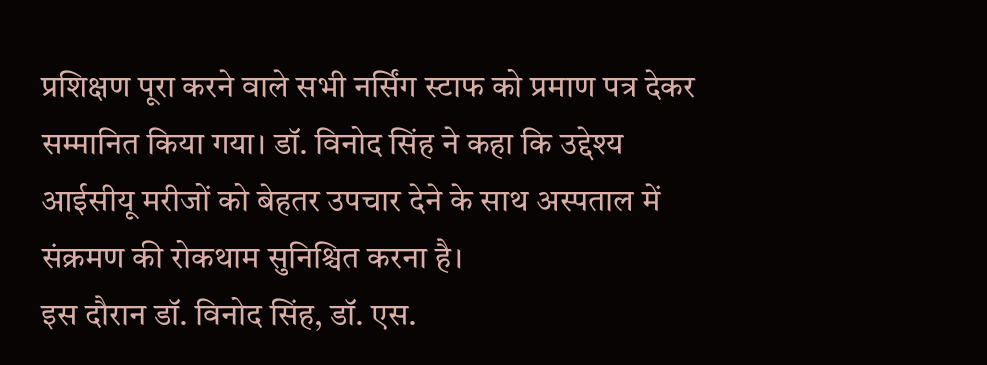प्रशिक्षण पूरा करने वाले सभी नर्सिंग स्टाफ को प्रमाण पत्र देकर सम्मानित किया गया। डॉ. विनोद सिंह ने कहा कि उद्देश्य आईसीयू मरीजों को बेहतर उपचार देने के साथ अस्पताल में संक्रमण की रोकथाम सुनिश्चित करना है।
इस दौरान डॉ. विनोद सिंह, डॉ. एस.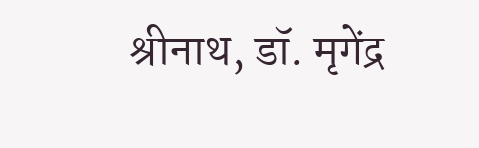श्रीनाथ, डॉ. मृगेंद्र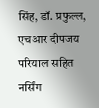सिंह, डॉ. प्रफुल्ल, एचआर दीपजय परियाल सहित नर्सिंग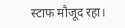स्टाफ मौजूद रहा।